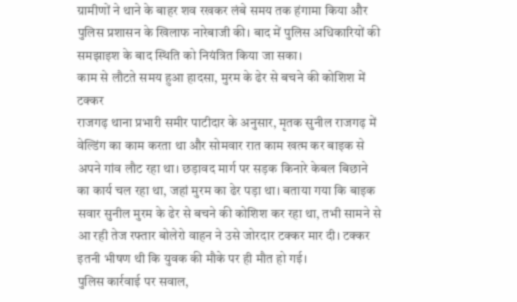ग्रामीणों ने थाने के बाहर शव रखकर लंबे समय तक हंगामा किया और पुलिस प्रशासन के खिलाफ नारेबाजी की। बाद में पुलिस अधिकारियों की समझाइश के बाद स्थिति को नियंत्रित किया जा सका।
काम से लौटते समय हुआ हादसा, मुरम के ढेर से बचने की कोशिश में टक्कर
राजगढ़ थाना प्रभारी समीर पाटीदार के अनुसार, मृतक सुनील राजगढ़ में वेल्डिंग का काम करता था और सोमवार रात काम खत्म कर बाइक से अपने गांव लौट रहा था। छड़ावद मार्ग पर सड़क किनारे केबल बिछाने का कार्य चल रहा था, जहां मुरम का ढेर पड़ा था। बताया गया कि बाइक सवार सुनील मुरम के ढेर से बचने की कोशिश कर रहा था, तभी सामने से आ रही तेज रफ्तार बोलेरो वाहन ने उसे जोरदार टक्कर मार दी। टक्कर इतनी भीषण थी कि युवक की मौके पर ही मौत हो गई।
पुलिस कार्रवाई पर सवाल,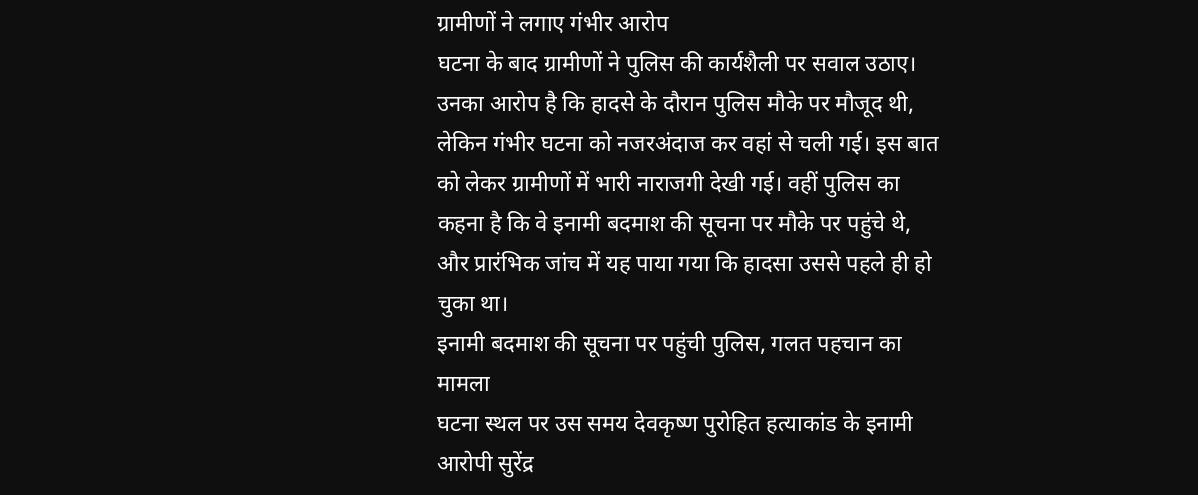ग्रामीणों ने लगाए गंभीर आरोप
घटना के बाद ग्रामीणों ने पुलिस की कार्यशैली पर सवाल उठाए। उनका आरोप है कि हादसे के दौरान पुलिस मौके पर मौजूद थी, लेकिन गंभीर घटना को नजरअंदाज कर वहां से चली गई। इस बात को लेकर ग्रामीणों में भारी नाराजगी देखी गई। वहीं पुलिस का कहना है कि वे इनामी बदमाश की सूचना पर मौके पर पहुंचे थे, और प्रारंभिक जांच में यह पाया गया कि हादसा उससे पहले ही हो चुका था।
इनामी बदमाश की सूचना पर पहुंची पुलिस, गलत पहचान का मामला
घटना स्थल पर उस समय देवकृष्ण पुरोहित हत्याकांड के इनामी आरोपी सुरेंद्र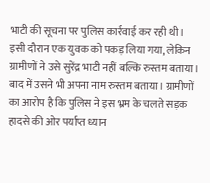भाटी की सूचना पर पुलिस कार्रवाई कर रही थी। इसी दौरान एक युवक को पकड़ लिया गया, लेकिन ग्रामीणों ने उसे सुरेंद्र भाटी नहीं बल्कि रुस्तम बताया। बाद में उसने भी अपना नाम रुस्तम बताया। ग्रामीणों का आरोप है कि पुलिस ने इस भ्रम के चलते सड़क हादसे की ओर पर्याप्त ध्यान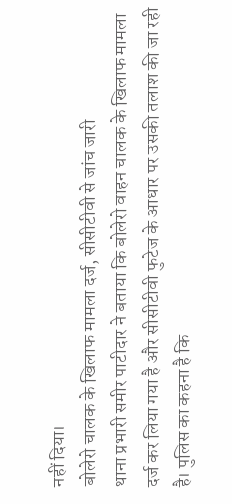नहीं दिया।
बोलेरो चालक के खिलाफ मामला दर्ज, सीसीटीवी से जांच जारी
थाना प्रभारी समीर पाटीदार ने बताया कि बोलेरो वाहन चालक के खिलाफ मामला दर्ज कर लिया गया है और सीसीटीवी फुटेज के आधार पर उसकी तलाश की जा रही है। पुलिस का कहना है कि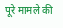पूरे मामले की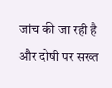जांच की जा रही है और दोषी पर सख्त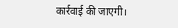कार्रवाई की जाएगी।